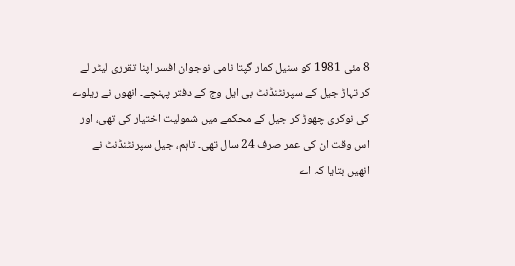8 مئی 1981 کو سنیل کمار گپتا نامی نوجوان افسر اپنا تقرری لیٹر لے کر تہاڑ جیل کے سپرنٹنڈنٹ بی ایل وج کے دفتر پہنچے۔ انھوں نے ریلوے کی نوکری چھوڑ کر جیل کے محکمے میں شمولیت اختیار کی تھی، اور اس وقت ان کی عمر صرف 24 سال تھی۔ تاہم، جیل سپرنٹنڈنٹ نے انھیں بتایا کہ اے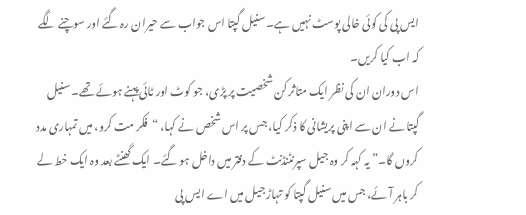ایس پی کی کوئی خالی پوسٹ نہیں ہے۔ سنیل گپتا اس جواب سے حیران رہ گئے اور سوچنے لگے کہ اب کیا کریں۔
اس دوران ان کی نظر ایک متاثر کن شخصیت پر پڑی، جو کوٹ اور ٹائی پہنے ہوئے تھے۔ سنیل گپتا نے ان سے اپنی پریشانی کا ذکر کیا، جس پر اس شخص نے کہا، “فکر مت کرو، میں تمہاری مدد کروں گا۔” یہ کہہ کر وہ جیل سپرنٹنڈنٹ کے دفتر میں داخل ہو گئے۔ ایک گھنٹے بعد وہ ایک خط لے کر باہر آئے، جس میں سنیل گپتا کو تہاڑ جیل میں اے ایس پی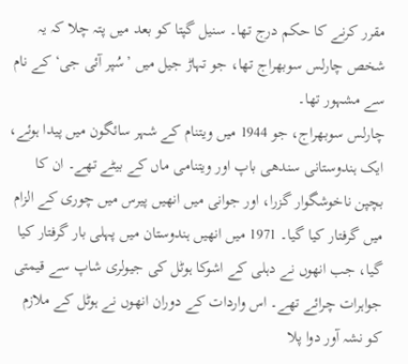مقرر کرنے کا حکم درج تھا۔ سنیل گپتا کو بعد میں پتہ چلا کہ یہ شخص چارلس سوبھراج تھا، جو تہاڑ جیل میں ’سُپر آئی جی‘ کے نام سے مشہور تھا۔
چارلس سوبھراج، جو 1944 میں ویتنام کے شہر سائگون میں پیدا ہوئے، ایک ہندوستانی سندھی باپ اور ویتنامی ماں کے بیٹے تھے۔ ان کا بچپن ناخوشگوار گزرا، اور جوانی میں انھیں پیرس میں چوری کے الزام میں گرفتار کیا گیا۔ 1971 میں انھیں ہندوستان میں پہلی بار گرفتار کیا گیا، جب انھوں نے دہلی کے اشوکا ہوٹل کی جیولری شاپ سے قیمتی جواہرات چرائے تھے۔ اس واردات کے دوران انھوں نے ہوٹل کے ملازم کو نشہ آور دوا پلا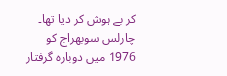کر بے ہوش کر دیا تھا۔
چارلس سوبھراج کو 1976 میں دوبارہ گرفتار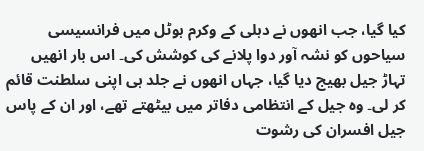کیا گیا، جب انھوں نے دہلی کے وکرم ہوٹل میں فرانسیسی سیاحوں کو نشہ آور دوا پلانے کی کوشش کی۔ اس بار انھیں تہاڑ جیل بھیج دیا گیا، جہاں انھوں نے جلد ہی اپنی سلطنت قائم کر لی۔ وہ جیل کے انتظامی دفاتر میں بیٹھتے تھے، اور ان کے پاس جیل افسران کی رشوت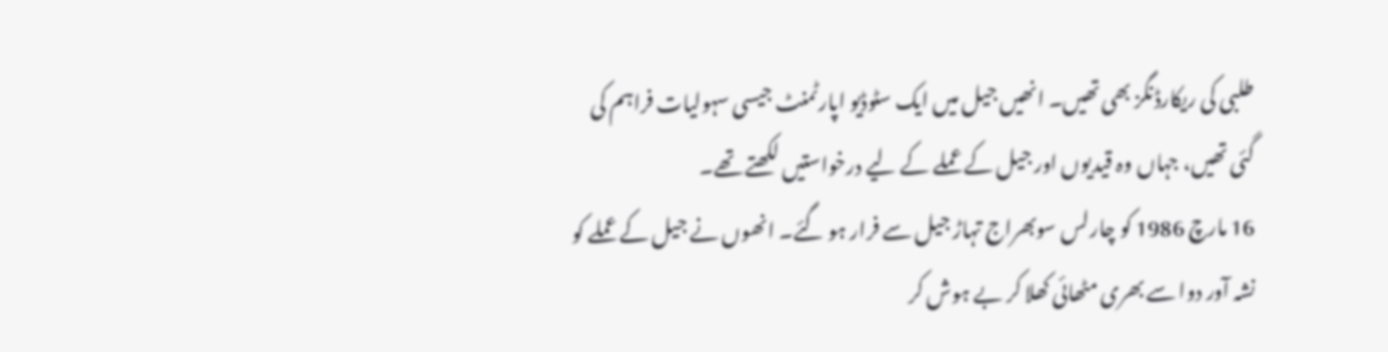طلبی کی ریکارڈنگز بھی تھیں۔ انھیں جیل میں ایک سٹوڈیو اپارٹمنٹ جیسی سہولیات فراہم کی گئی تھیں، جہاں وہ قیدیوں اور جیل کے عملے کے لیے درخواستیں لکھتے تھے۔
16 مارچ 1986 کو چارلس سوبھراج تہاڑ جیل سے فرار ہو گئے۔ انھوں نے جیل کے عملے کو نشہ آور دوا سے بھری مٹھائی کھلا کر بے ہوش کر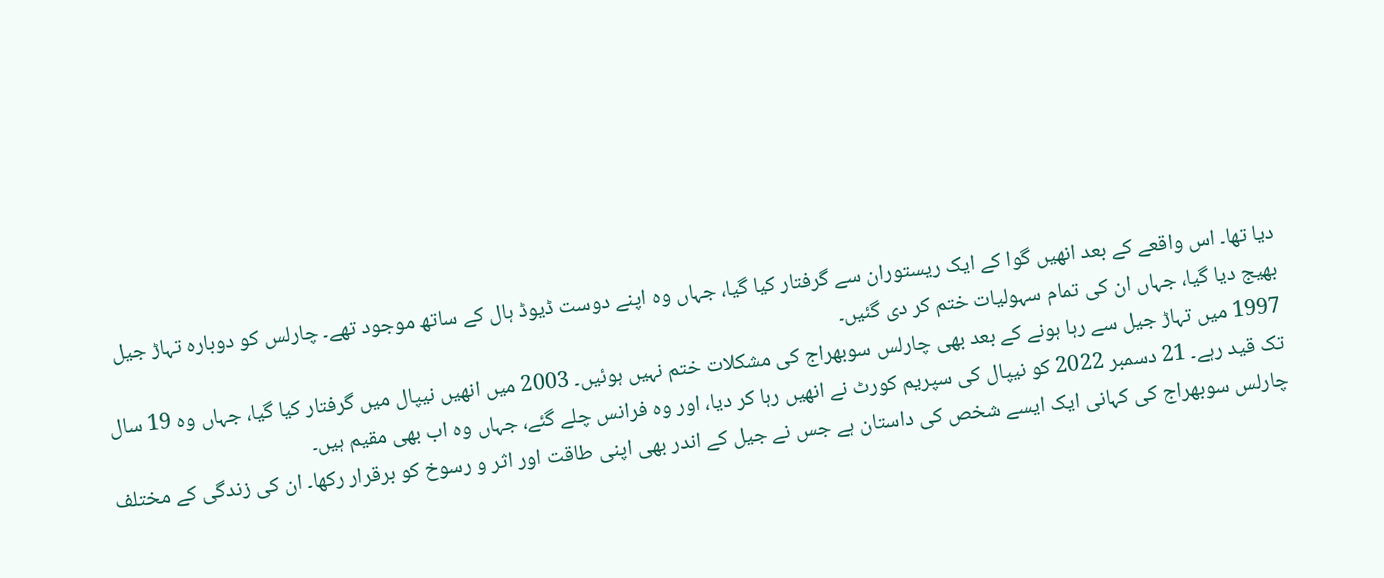دیا تھا۔ اس واقعے کے بعد انھیں گوا کے ایک ریستوران سے گرفتار کیا گیا، جہاں وہ اپنے دوست ڈیوڈ ہال کے ساتھ موجود تھے۔ چارلس کو دوبارہ تہاڑ جیل بھیج دیا گیا، جہاں ان کی تمام سہولیات ختم کر دی گئیں۔
1997 میں تہاڑ جیل سے رہا ہونے کے بعد بھی چارلس سوبھراج کی مشکلات ختم نہیں ہوئیں۔ 2003 میں انھیں نیپال میں گرفتار کیا گیا، جہاں وہ 19 سال تک قید رہے۔ 21 دسمبر 2022 کو نیپال کی سپریم کورٹ نے انھیں رہا کر دیا، اور وہ فرانس چلے گئے، جہاں وہ اب بھی مقیم ہیں۔
چارلس سوبھراج کی کہانی ایک ایسے شخص کی داستان ہے جس نے جیل کے اندر بھی اپنی طاقت اور اثر و رسوخ کو برقرار رکھا۔ ان کی زندگی کے مختلف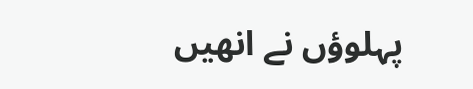پہلوؤں نے انھیں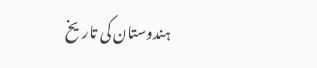ہندوستان کی تاریخ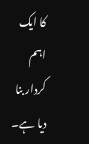کا ایک اہم کردار بنا دیا ہے۔